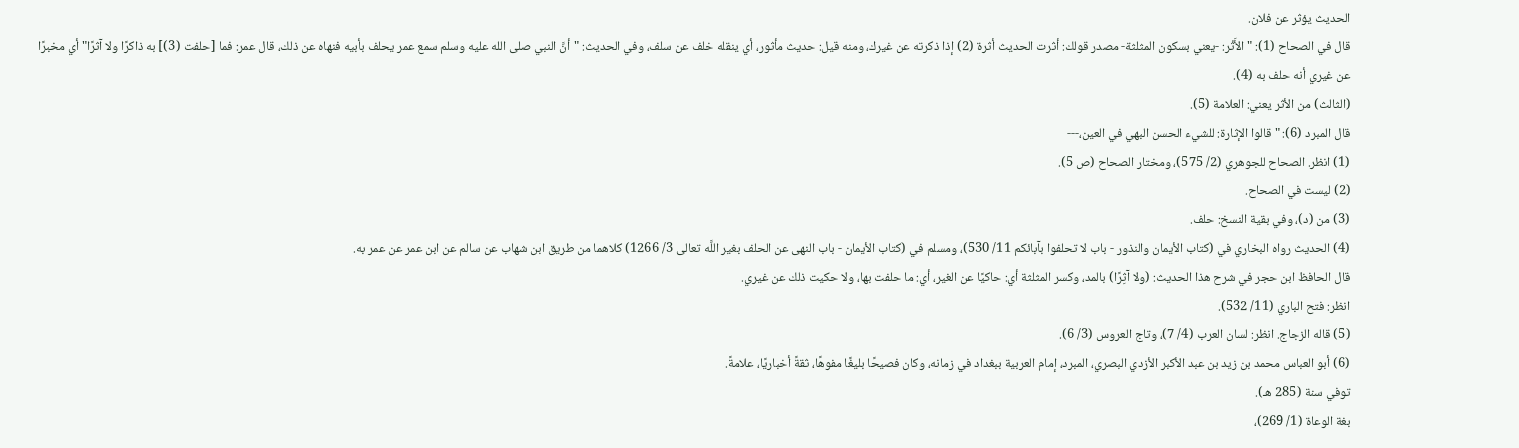الحديث يؤثر عن فلان.
قال في الصحاح (1): "الأَثْر: -يعني بسكون المثلثة- مصدر قولك: أثرت الحديث أثرة (2) إذا ذكرته عن غيرك، ومنه قيل: حديث مأثور، أي ينقله خلف عن سلف، وفي الحديث: "أنَّ النبي صلى الله عليه وسلم سمع عمر يحلف بأبيه فنهاه عن ذلك، قال عمر: فما [حلفت (3)] به ذاكرًا ولا آثرًا" أي مخبرًا عن غيري أنه حلف به (4).
(الثالث) من الأثر يعني: العلامة (5).
قال المبرد (6): "قالوا الإثارة: للشيء الحسن البهي في العين،---
(1) انظر. الصحاح للجوهري (2/ 575)، ومختار الصحاح (ص 5).
(2) ليست في الصحاح.
(3) من (د)، وفي بقية النسخ: حلف.
(4) الحديث رواه البخاري في (كتاب الأيمان والنذور - باب لا تحلفوا بآبائكم 11/ 530)، ومسلم في (كتاب الأيمان - باب النهى عن الحلف بغير اللَّه تعالى 3/ 1266) كلاهما من طريق ابن شهاب عن سالم عن ابن عمر عن عمر به.
قال الحافظ ابن حجر في شرح هذا الحديث: (ولا آثِرًا) بالمد، وكسر المثلثة أي: حاكيًا عن الغير، أي: ما حلفت بها، ولا حكيت ذلك عن غيري.
انظر: فتح الباري (11/ 532).
(5) قاله الزجاج. انظر: لسان العرب (4/ 7)، وتاج العروس (3/ 6).
(6) أبو العباس محمد بن زيد بن عبد الأكبر الأزدي البصري، المبرد، إمام العربية ببغداد في زمانه، وكان فصيحًا بليغًا مفوهًا، ثقةً أخباريًا، علامةً.
توفي سنة (285 هـ).
بغة الوعاة (1/ 269)،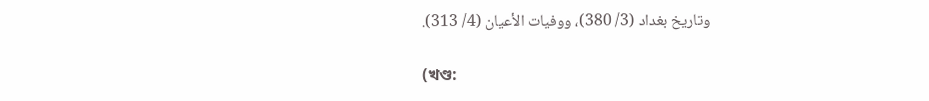وتاريخ بغداد (3/ 380)، ووفيات الأعيان (4/ 313).

(খণ্ড: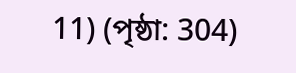11) (পৃষ্ঠা: 304)